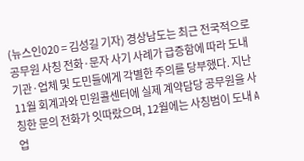(뉴스인020 = 김성길 기자) 경상남도는 최근 전국적으로 공무원 사칭 전화·문자 사기 사례가 급증함에 따라 도내 기관·업체 및 도민들에게 각별한 주의를 당부했다. 지난 11월 회계과와 민원콜센터에 실제 계약담당 공무원을 사칭한 문의 전화가 잇따랐으며, 12월에는 사칭범이 도내 A업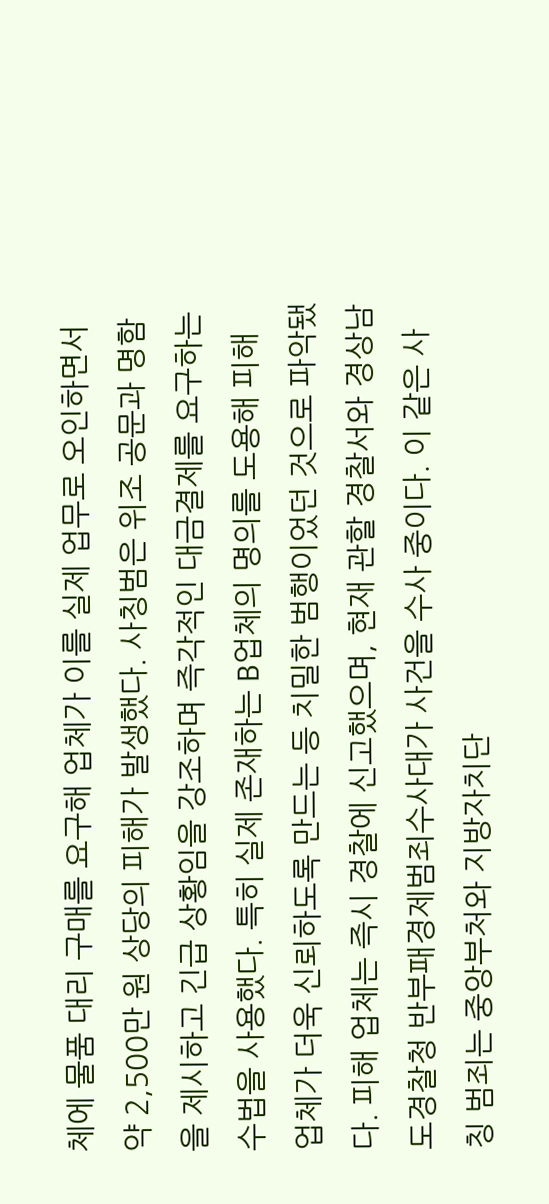체에 물품 대리 구매를 요구해 업체가 이를 실제 업무로 오인하면서 약 2,500만 원 상당의 피해가 발생했다. 사칭범은 위조 공문과 명함을 제시하고 긴급 상황임을 강조하며 즉각적인 대금결제를 요구하는 수법을 사용했다. 특히 실제 존재하는 B업체의 명의를 도용해 피해 업체가 더욱 신뢰하도록 만드는 등 치밀한 범행이었던 것으로 파악됐다. 피해 업체는 즉시 경찰에 신고했으며, 현재 관할 경찰서와 경상남도경찰청 반부패경제범죄수사대가 사건을 수사 중이다. 이 같은 사칭 범죄는 중앙부처와 지방자치단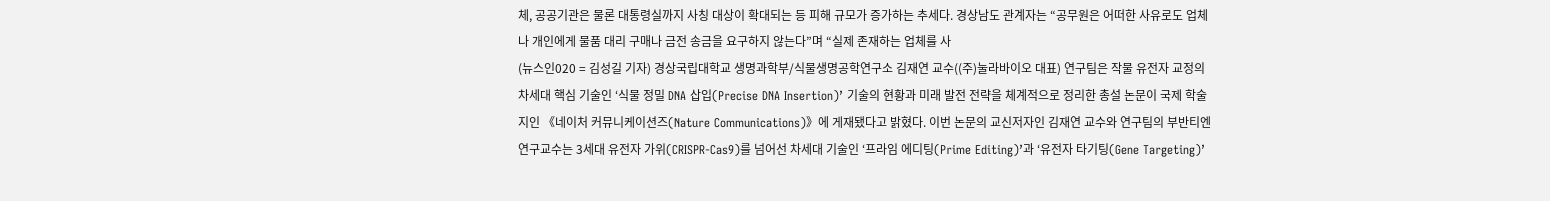체, 공공기관은 물론 대통령실까지 사칭 대상이 확대되는 등 피해 규모가 증가하는 추세다. 경상남도 관계자는 “공무원은 어떠한 사유로도 업체나 개인에게 물품 대리 구매나 금전 송금을 요구하지 않는다”며 “실제 존재하는 업체를 사
(뉴스인020 = 김성길 기자) 경상국립대학교 생명과학부/식물생명공학연구소 김재연 교수((주)눌라바이오 대표) 연구팀은 작물 유전자 교정의 차세대 핵심 기술인 ‘식물 정밀 DNA 삽입(Precise DNA Insertion)’ 기술의 현황과 미래 발전 전략을 체계적으로 정리한 총설 논문이 국제 학술지인 《네이처 커뮤니케이션즈(Nature Communications)》에 게재됐다고 밝혔다. 이번 논문의 교신저자인 김재연 교수와 연구팀의 부반티엔 연구교수는 3세대 유전자 가위(CRISPR-Cas9)를 넘어선 차세대 기술인 ‘프라임 에디팅(Prime Editing)’과 ‘유전자 타기팅(Gene Targeting)’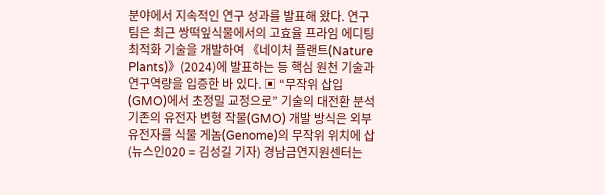분야에서 지속적인 연구 성과를 발표해 왔다. 연구팀은 최근 쌍떡잎식물에서의 고효율 프라임 에디팅 최적화 기술을 개발하여 《네이처 플랜트(Nature Plants)》(2024)에 발표하는 등 핵심 원천 기술과 연구역량을 입증한 바 있다. ▣ “무작위 삽입(GMO)에서 초정밀 교정으로” 기술의 대전환 분석 기존의 유전자 변형 작물(GMO) 개발 방식은 외부 유전자를 식물 게놈(Genome)의 무작위 위치에 삽
(뉴스인020 = 김성길 기자) 경남금연지원센터는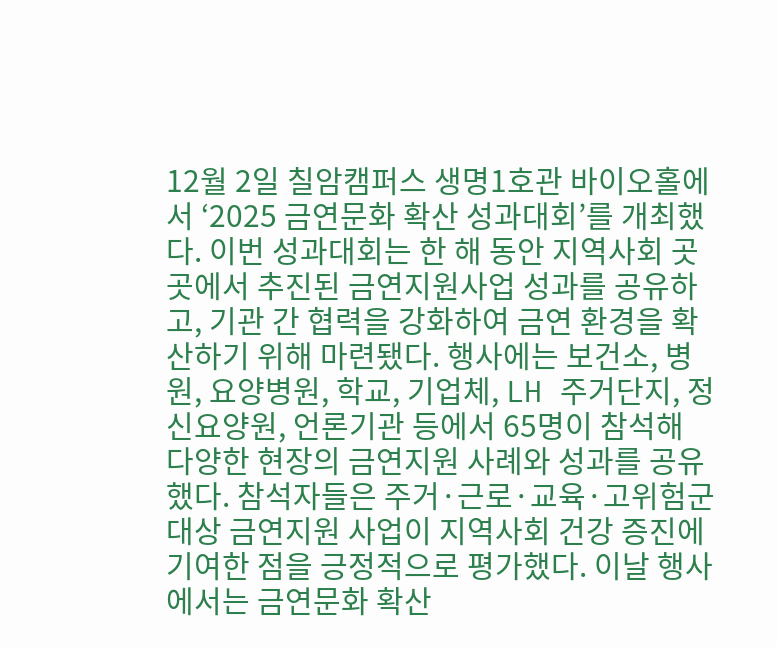12월 2일 칠암캠퍼스 생명1호관 바이오홀에서 ‘2025 금연문화 확산 성과대회’를 개최했다. 이번 성과대회는 한 해 동안 지역사회 곳곳에서 추진된 금연지원사업 성과를 공유하고, 기관 간 협력을 강화하여 금연 환경을 확산하기 위해 마련됐다. 행사에는 보건소, 병원, 요양병원, 학교, 기업체, LH 주거단지, 정신요양원, 언론기관 등에서 65명이 참석해 다양한 현장의 금연지원 사례와 성과를 공유했다. 참석자들은 주거·근로·교육·고위험군 대상 금연지원 사업이 지역사회 건강 증진에 기여한 점을 긍정적으로 평가했다. 이날 행사에서는 금연문화 확산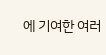에 기여한 여러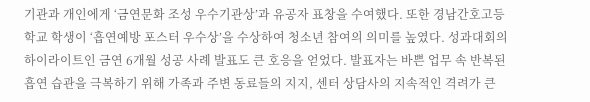기관과 개인에게 ‘금연문화 조성 우수기관상’과 유공자 표창을 수여했다. 또한 경남간호고등학교 학생이 ‘흡연예방 포스터 우수상’을 수상하여 청소년 참여의 의미를 높였다. 성과대회의 하이라이트인 금연 6개월 성공 사례 발표도 큰 호응을 얻었다. 발표자는 바쁜 업무 속 반복된 흡연 습관을 극복하기 위해 가족과 주변 동료들의 지지, 센터 상담사의 지속적인 격려가 큰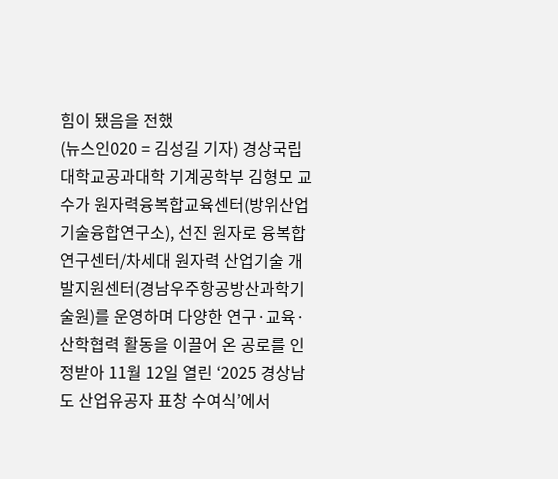힘이 됐음을 전했
(뉴스인020 = 김성길 기자) 경상국립대학교공과대학 기계공학부 김형모 교수가 원자력융복합교육센터(방위산업기술융합연구소), 선진 원자로 융복합 연구센터/차세대 원자력 산업기술 개발지원센터(경남우주항공방산과학기술원)를 운영하며 다양한 연구·교육·산학협력 활동을 이끌어 온 공로를 인정받아 11월 12일 열린 ‘2025 경상남도 산업유공자 표창 수여식’에서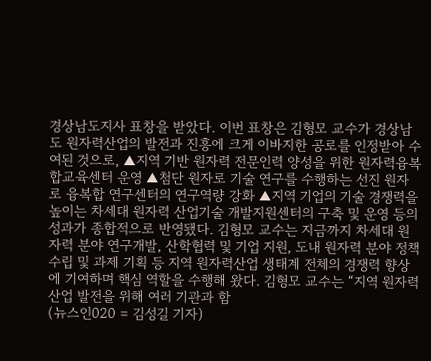경상남도지사 표창을 받았다. 이번 표창은 김형모 교수가 경상남도 원자력산업의 발전과 진흥에 크게 이바지한 공로를 인정받아 수여된 것으로, ▲지역 기반 원자력 전문인력 양성을 위한 원자력융복합교육센터 운영 ▲첨단 원자로 기술 연구를 수행하는 선진 원자로 융복합 연구센터의 연구역량 강화 ▲지역 기업의 기술 경쟁력을 높이는 차세대 원자력 산업기술 개발지원센터의 구축 및 운영 등의 성과가 종합적으로 반영됐다. 김형모 교수는 지금까지 차세대 원자력 분야 연구개발, 산학협력 및 기업 지원, 도내 원자력 분야 정책 수립 및 과제 기획 등 지역 원자력산업 생태계 전체의 경쟁력 향상에 기여하며 핵심 역할을 수행해 왔다. 김형모 교수는 “지역 원자력산업 발전을 위해 여러 기관과 함
(뉴스인020 = 김성길 기자)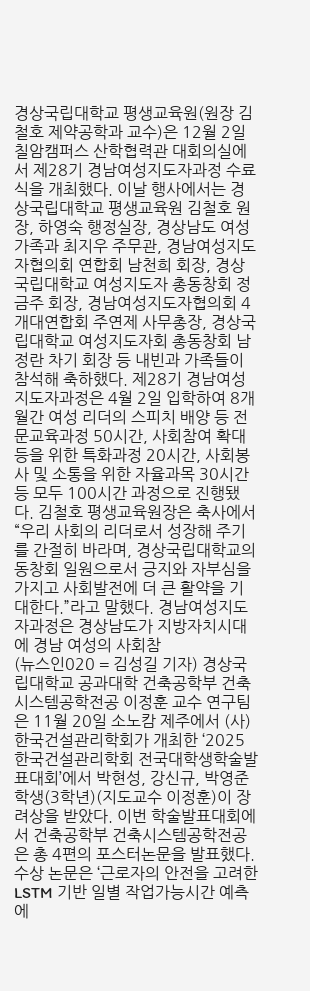경상국립대학교 평생교육원(원장 김철호 제약공학과 교수)은 12월 2일 칠암캠퍼스 산학협력관 대회의실에서 제28기 경남여성지도자과정 수료식을 개최했다. 이날 행사에서는 경상국립대학교 평생교육원 김철호 원장, 하영숙 행정실장, 경상남도 여성가족과 최지우 주무관, 경남여성지도자협의회 연합회 남천희 회장, 경상국립대학교 여성지도자 총동창회 정금주 회장, 경남여성지도자협의회 4개대연합회 주연제 사무총장, 경상국립대학교 여성지도자회 총동창회 남정란 차기 회장 등 내빈과 가족들이 참석해 축하했다. 제28기 경남여성지도자과정은 4월 2일 입학하여 8개월간 여성 리더의 스피치 배양 등 전문교육과정 50시간, 사회참여 확대 등을 위한 특화과정 20시간, 사회봉사 및 소통을 위한 자율과목 30시간 등 모두 100시간 과정으로 진행됐다. 김철호 평생교육원장은 축사에서 “우리 사회의 리더로서 성장해 주기를 간절히 바라며, 경상국립대학교의 동창회 일원으로서 긍지와 자부심을 가지고 사회발전에 더 큰 활약을 기대한다.”라고 말했다. 경남여성지도자과정은 경상남도가 지방자치시대에 경남 여성의 사회참
(뉴스인020 = 김성길 기자) 경상국립대학교 공과대학 건축공학부 건축시스템공학전공 이정훈 교수 연구팀은 11월 20일 소노캄 제주에서 (사)한국건설관리학회가 개최한 ‘2025 한국건설관리학회 전국대학생학술발표대회’에서 박현성, 강신규, 박영준 학생(3학년)(지도교수 이정훈)이 장려상을 받았다. 이번 학술발표대회에서 건축공학부 건축시스템공학전공은 총 4편의 포스터논문을 발표했다. 수상 논문은 ‘근로자의 안전을 고려한 LSTM 기반 일별 작업가능시간 예측에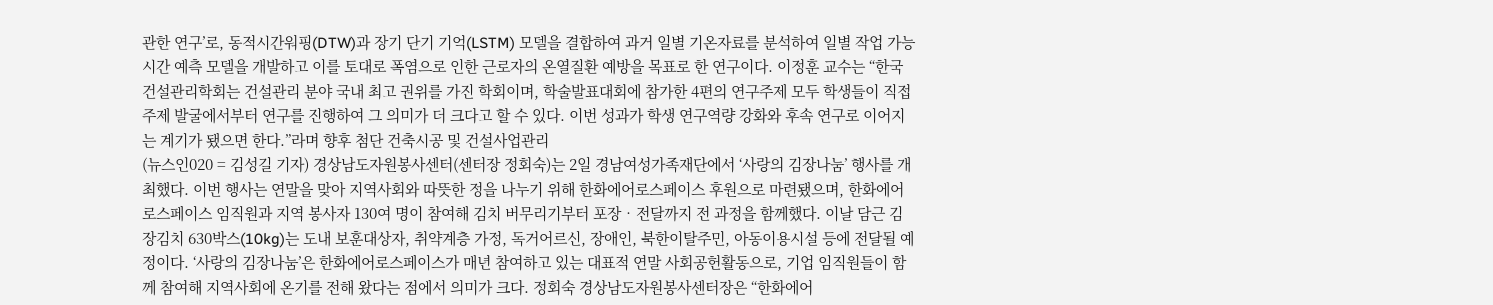관한 연구’로, 동적시간워핑(DTW)과 장기 단기 기억(LSTM) 모델을 결합하여 과거 일별 기온자료를 분석하여 일별 작업 가능시간 예측 모델을 개발하고 이를 토대로 폭염으로 인한 근로자의 온열질환 예방을 목표로 한 연구이다. 이정훈 교수는 “한국건설관리학회는 건설관리 분야 국내 최고 권위를 가진 학회이며, 학술발표대회에 참가한 4편의 연구주제 모두 학생들이 직접 주제 발굴에서부터 연구를 진행하여 그 의미가 더 크다고 할 수 있다. 이번 성과가 학생 연구역량 강화와 후속 연구로 이어지는 계기가 됐으면 한다.”라며 향후 첨단 건축시공 및 건설사업관리
(뉴스인020 = 김성길 기자) 경상남도자원봉사센터(센터장 정회숙)는 2일 경남여성가족재단에서 ‘사랑의 김장나눔’ 행사를 개최했다. 이번 행사는 연말을 맞아 지역사회와 따뜻한 정을 나누기 위해 한화에어로스페이스 후원으로 마련됐으며, 한화에어로스페이스 임직원과 지역 봉사자 130여 명이 참여해 김치 버무리기부터 포장‧전달까지 전 과정을 함께했다. 이날 담근 김장김치 630박스(10kg)는 도내 보훈대상자, 취약계층 가정, 독거어르신, 장애인, 북한이탈주민, 아동이용시설 등에 전달될 예정이다. ‘사랑의 김장나눔’은 한화에어로스페이스가 매년 참여하고 있는 대표적 연말 사회공헌활동으로, 기업 임직원들이 함께 참여해 지역사회에 온기를 전해 왔다는 점에서 의미가 크다. 정회숙 경상남도자원봉사센터장은 “한화에어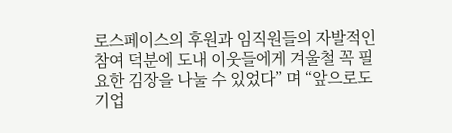로스페이스의 후원과 임직원들의 자발적인 참여 덕분에 도내 이웃들에게 겨울철 꼭 필요한 김장을 나눌 수 있었다” 며 “앞으로도 기업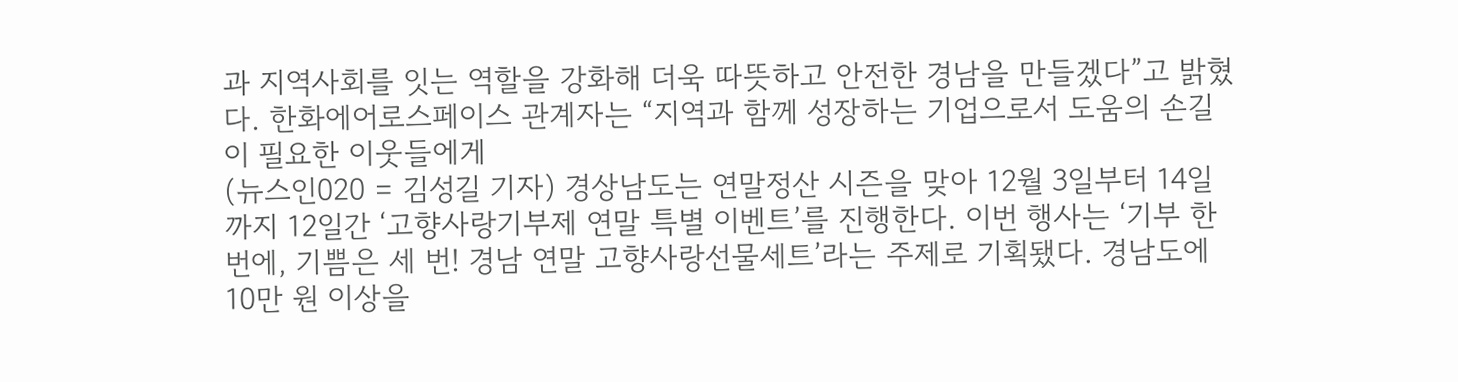과 지역사회를 잇는 역할을 강화해 더욱 따뜻하고 안전한 경남을 만들겠다”고 밝혔다. 한화에어로스페이스 관계자는 “지역과 함께 성장하는 기업으로서 도움의 손길이 필요한 이웃들에게
(뉴스인020 = 김성길 기자) 경상남도는 연말정산 시즌을 맞아 12월 3일부터 14일까지 12일간 ‘고향사랑기부제 연말 특별 이벤트’를 진행한다. 이번 행사는 ‘기부 한 번에, 기쁨은 세 번! 경남 연말 고향사랑선물세트’라는 주제로 기획됐다. 경남도에 10만 원 이상을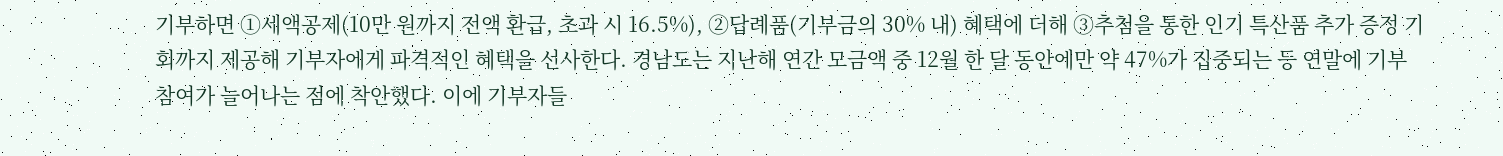기부하면 ①세액공제(10만 원까지 전액 환급, 초과 시 16.5%), ②답례품(기부금의 30% 내) 혜택에 더해 ③추첨을 통한 인기 특산품 추가 증정 기회까지 제공해 기부자에게 파격적인 혜택을 선사한다. 경남도는 지난해 연간 모금액 중 12월 한 달 동안에만 약 47%가 집중되는 등 연말에 기부 참여가 늘어나는 점에 착안했다. 이에 기부자들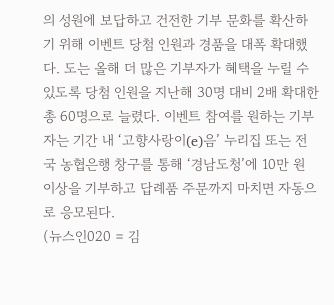의 성원에 보답하고 건전한 기부 문화를 확산하기 위해 이벤트 당첨 인원과 경품을 대폭 확대했다. 도는 올해 더 많은 기부자가 혜택을 누릴 수 있도록 당첨 인원을 지난해 30명 대비 2배 확대한 총 60명으로 늘렸다. 이벤트 참여를 원하는 기부자는 기간 내 ‘고향사랑이(e)음’ 누리집 또는 전국 농협은행 창구를 통해 ‘경남도청’에 10만 원 이상을 기부하고 답례품 주문까지 마치면 자동으로 응모된다.
(뉴스인020 = 김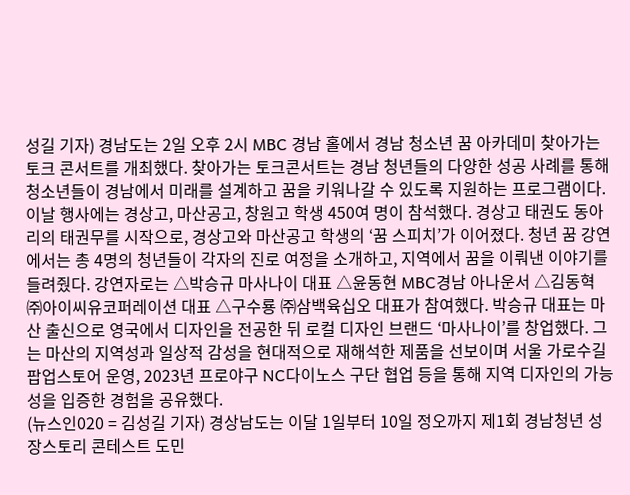성길 기자) 경남도는 2일 오후 2시 MBC 경남 홀에서 경남 청소년 꿈 아카데미 찾아가는 토크 콘서트를 개최했다. 찾아가는 토크콘서트는 경남 청년들의 다양한 성공 사례를 통해 청소년들이 경남에서 미래를 설계하고 꿈을 키워나갈 수 있도록 지원하는 프로그램이다. 이날 행사에는 경상고, 마산공고, 창원고 학생 450여 명이 참석했다. 경상고 태권도 동아리의 태권무를 시작으로, 경상고와 마산공고 학생의 ‘꿈 스피치’가 이어졌다. 청년 꿈 강연에서는 총 4명의 청년들이 각자의 진로 여정을 소개하고, 지역에서 꿈을 이뤄낸 이야기를 들려줬다. 강연자로는 △박승규 마사나이 대표 △윤동현 MBC경남 아나운서 △김동혁 ㈜아이씨유코퍼레이션 대표 △구수룡 ㈜삼백육십오 대표가 참여했다. 박승규 대표는 마산 출신으로 영국에서 디자인을 전공한 뒤 로컬 디자인 브랜드 ‘마사나이’를 창업했다. 그는 마산의 지역성과 일상적 감성을 현대적으로 재해석한 제품을 선보이며 서울 가로수길 팝업스토어 운영, 2023년 프로야구 NC다이노스 구단 협업 등을 통해 지역 디자인의 가능성을 입증한 경험을 공유했다.
(뉴스인020 = 김성길 기자) 경상남도는 이달 1일부터 10일 정오까지 제1회 경남청년 성장스토리 콘테스트 도민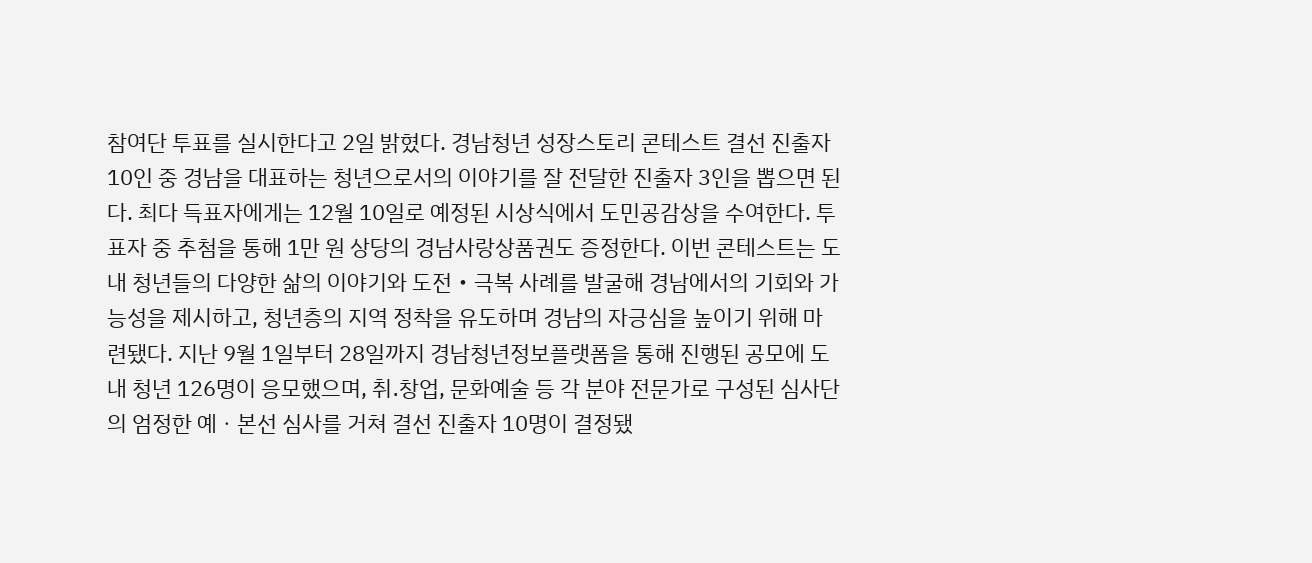참여단 투표를 실시한다고 2일 밝혔다. 경남청년 성장스토리 콘테스트 결선 진출자 10인 중 경남을 대표하는 청년으로서의 이야기를 잘 전달한 진출자 3인을 뽑으면 된다. 최다 득표자에게는 12월 10일로 예정된 시상식에서 도민공감상을 수여한다. 투표자 중 추첨을 통해 1만 원 상당의 경남사랑상품권도 증정한다. 이번 콘테스트는 도내 청년들의 다양한 삶의 이야기와 도전‧극복 사례를 발굴해 경남에서의 기회와 가능성을 제시하고, 청년층의 지역 정착을 유도하며 경남의 자긍심을 높이기 위해 마련됐다. 지난 9월 1일부터 28일까지 경남청년정보플랫폼을 통해 진행된 공모에 도내 청년 126명이 응모했으며, 취․창업, 문화예술 등 각 분야 전문가로 구성된 심사단의 엄정한 예ㆍ본선 심사를 거쳐 결선 진출자 10명이 결정됐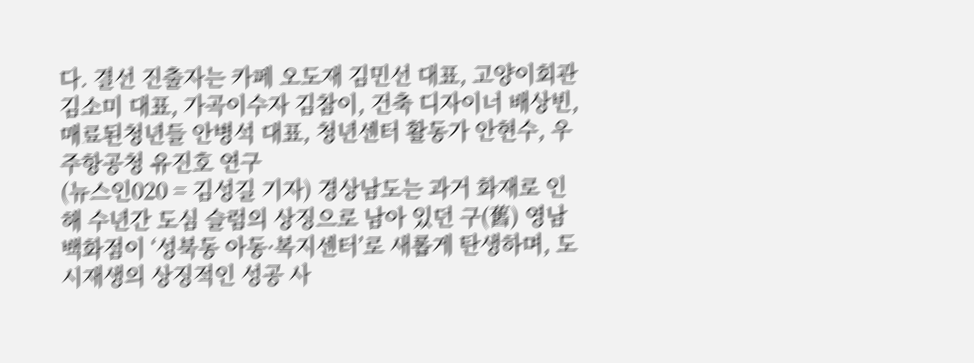다. 결선 진출자는 카페 오도재 김민선 대표, 고양이회관 김소미 대표, 가곡이수자 김참이, 건축 디자이너 배상빈, 매료된청년들 안병석 대표, 청년센터 활동가 안현수, 우주항공청 유진호 연구
(뉴스인020 = 김성길 기자) 경상남도는 과거 화재로 인해 수년간 도심 슬럼의 상징으로 남아 있던 구(舊) 영남백화점이 ‘성북동 아동·복지센터’로 새롭게 탄생하며, 도시재생의 상징적인 성공 사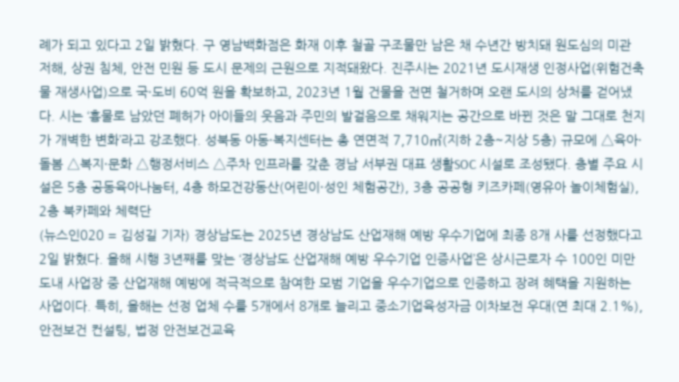례가 되고 있다고 2일 밝혔다. 구 영남백화점은 화재 이후 철골 구조물만 남은 채 수년간 방치돼 원도심의 미관 저해, 상권 침체, 안전 민원 등 도시 문제의 근원으로 지적돼왔다. 진주시는 2021년 도시재생 인정사업(위험건축물 재생사업)으로 국·도비 60억 원을 확보하고, 2023년 1월 건물을 전면 철거하며 오랜 도시의 상처를 걷어냈다. 시는 ‘흉물로 남았던 폐허가 아이들의 웃음과 주민의 발걸음으로 채워지는 공간으로 바뀐 것은 말 그대로 천지가 개벽한 변화’라고 강조했다. 성북동 아동·복지센터는 총 연면적 7,710㎡(지하 2층~지상 5층) 규모에 △육아·돌봄 △복지·문화 △행정서비스 △주차 인프라를 갖춘 경남 서부권 대표 생활SOC 시설로 조성됐다. 층별 주요 시설은 5층 공동육아나눔터, 4층 하모건강동산(어린이·성인 체험공간), 3층 공공형 키즈카페(영유아 놀이체험실), 2층 북카페와 체력단
(뉴스인020 = 김성길 기자) 경상남도는 2025년 경상남도 산업재해 예방 우수기업에 최종 8개 사를 선정했다고 2일 밝혔다. 올해 시행 3년째를 맞는 ‘경상남도 산업재해 예방 우수기업 인증사업’은 상시근로자 수 100인 미만 도내 사업장 중 산업재해 예방에 적극적으로 참여한 모범 기업을 우수기업으로 인증하고 장려 혜택을 지원하는 사업이다. 특히, 올해는 선정 업체 수를 5개에서 8개로 늘리고 중소기업육성자금 이차보전 우대(연 최대 2.1%), 안전보건 컨설팅, 법정 안전보건교육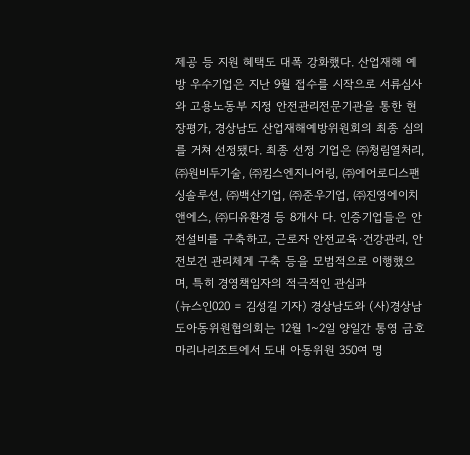제공 등 지원 혜택도 대폭 강화했다. 산업재해 예방 우수기업은 지난 9월 접수를 시작으로 서류심사와 고용노동부 지정 안전관리전문기관을 통한 현장평가, 경상남도 산업재해예방위원회의 최종 심의를 거쳐 선정됐다. 최종 선정 기업은 ㈜청림열처리, ㈜원비두기술, ㈜킴스엔지니어링, ㈜에어로디스팬싱솔루션, ㈜백산기업, ㈜준우기업, ㈜진영에이치앤에스, ㈜디유환경 등 8개사 다. 인증기업들은 안전설비를 구축하고, 근로자 안전교육·건강관리, 안전보건 관리체계 구축 등을 모범적으로 이행했으며, 특히 경영책임자의 적극적인 관심과
(뉴스인020 = 김성길 기자) 경상남도와 (사)경상남도아동위원협의회는 12월 1~2일 양일간 통영 금호마리나리조트에서 도내 아동위원 350여 명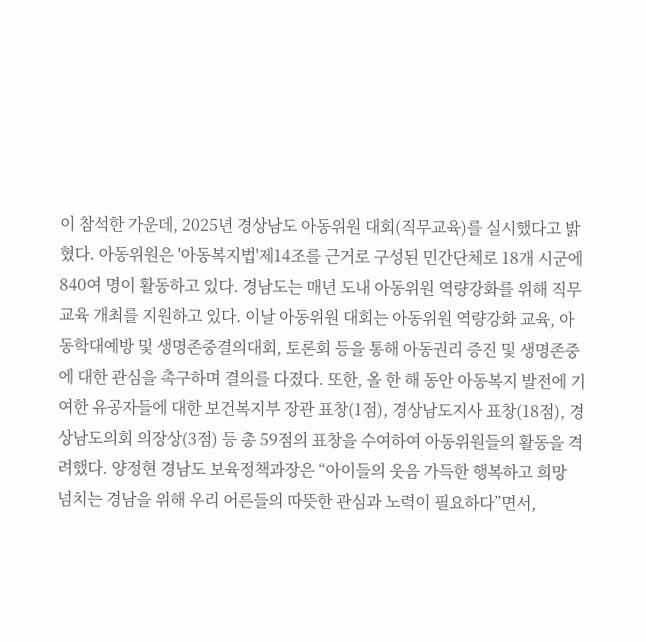이 참석한 가운데, 2025년 경상남도 아동위원 대회(직무교육)를 실시했다고 밝혔다. 아동위원은 '아동복지법'제14조를 근거로 구성된 민간단체로 18개 시군에 840여 명이 활동하고 있다. 경남도는 매년 도내 아동위원 역량강화를 위해 직무교육 개최를 지원하고 있다. 이날 아동위원 대회는 아동위원 역량강화 교육, 아동학대예방 및 생명존중결의대회, 토론회 등을 통해 아동권리 증진 및 생명존중에 대한 관심을 촉구하며 결의를 다졌다. 또한, 올 한 해 동안 아동복지 발전에 기여한 유공자들에 대한 보건복지부 장관 표창(1점), 경상남도지사 표창(18점), 경상남도의회 의장상(3점) 등 총 59점의 표창을 수여하여 아동위원들의 활동을 격려했다. 양정현 경남도 보육정책과장은 “아이들의 웃음 가득한 행복하고 희망 넘치는 경남을 위해 우리 어른들의 따뜻한 관심과 노력이 필요하다”면서,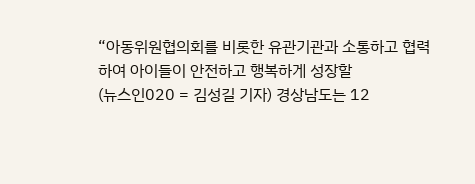“아동위원협의회를 비롯한 유관기관과 소통하고 협력하여 아이들이 안전하고 행복하게 성장할
(뉴스인020 = 김성길 기자) 경상남도는 12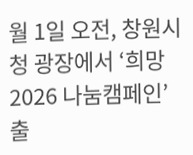월 1일 오전, 창원시청 광장에서 ‘희망2026 나눔캠페인’ 출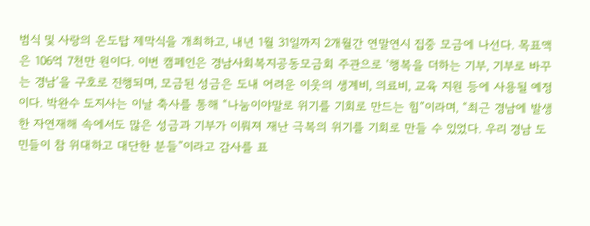범식 및 사랑의 온도탑 제막식을 개최하고, 내년 1월 31일까지 2개월간 연말연시 집중 모금에 나선다. 목표액은 106억 7천만 원이다. 이번 캠페인은 경남사회복지공동모금회 주관으로 ‘행복을 더하는 기부, 기부로 바꾸는 경남’을 구호로 진행되며, 모금된 성금은 도내 어려운 이웃의 생계비, 의료비, 교육 지원 등에 사용될 예정이다. 박완수 도지사는 이날 축사를 통해 “나눔이야말로 위기를 기회로 만드는 힘”이라며, “최근 경남에 발생한 자연재해 속에서도 많은 성금과 기부가 이뤄져 재난 극복의 위기를 기회로 만들 수 있었다. 우리 경남 도민들이 참 위대하고 대단한 분들”이라고 감사를 표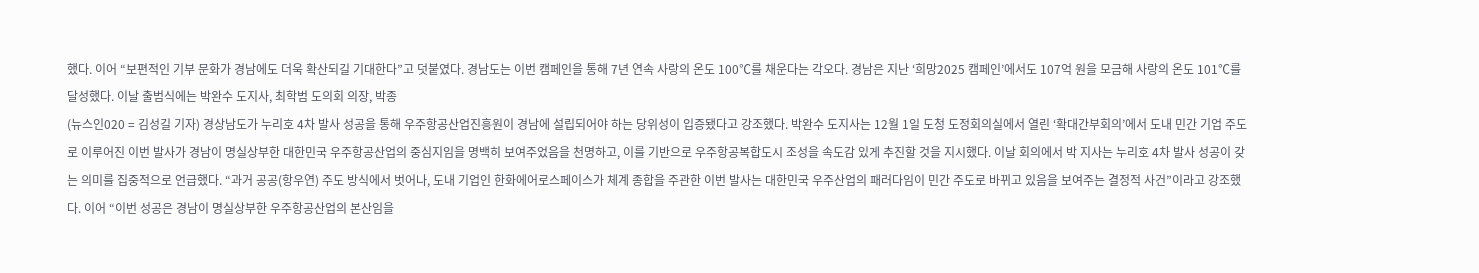했다. 이어 “보편적인 기부 문화가 경남에도 더욱 확산되길 기대한다”고 덧붙였다. 경남도는 이번 캠페인을 통해 7년 연속 사랑의 온도 100℃를 채운다는 각오다. 경남은 지난 ‘희망2025 캠페인’에서도 107억 원을 모금해 사랑의 온도 101℃를 달성했다. 이날 출범식에는 박완수 도지사, 최학범 도의회 의장, 박종
(뉴스인020 = 김성길 기자) 경상남도가 누리호 4차 발사 성공을 통해 우주항공산업진흥원이 경남에 설립되어야 하는 당위성이 입증됐다고 강조했다. 박완수 도지사는 12월 1일 도청 도정회의실에서 열린 ‘확대간부회의’에서 도내 민간 기업 주도로 이루어진 이번 발사가 경남이 명실상부한 대한민국 우주항공산업의 중심지임을 명백히 보여주었음을 천명하고, 이를 기반으로 우주항공복합도시 조성을 속도감 있게 추진할 것을 지시했다. 이날 회의에서 박 지사는 누리호 4차 발사 성공이 갖는 의미를 집중적으로 언급했다. “과거 공공(항우연) 주도 방식에서 벗어나, 도내 기업인 한화에어로스페이스가 체계 종합을 주관한 이번 발사는 대한민국 우주산업의 패러다임이 민간 주도로 바뀌고 있음을 보여주는 결정적 사건”이라고 강조했다. 이어 “이번 성공은 경남이 명실상부한 우주항공산업의 본산임을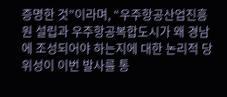증명한 것”이라며, “우주항공산업진흥원 설립과 우주항공복합도시가 왜 경남에 조성되어야 하는지에 대한 논리적 당위성이 이번 발사를 통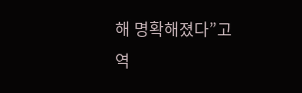해 명확해졌다”고 역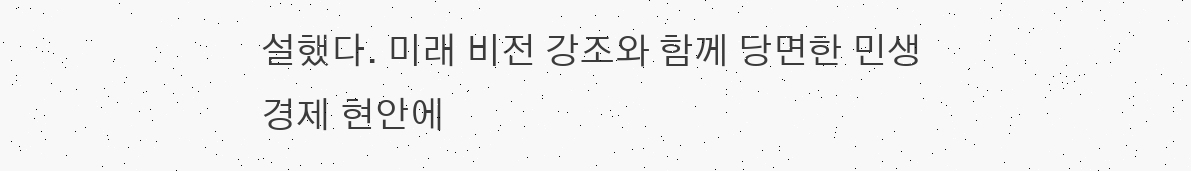설했다. 미래 비전 강조와 함께 당면한 민생 경제 현안에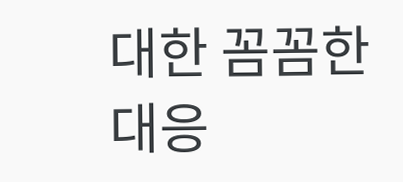대한 꼼꼼한 대응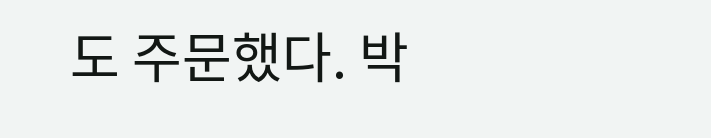도 주문했다. 박